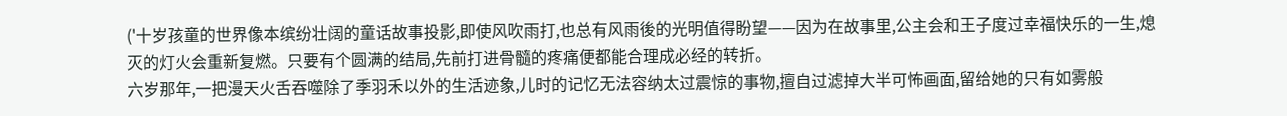('十岁孩童的世界像本缤纷壮阔的童话故事投影,即使风吹雨打,也总有风雨後的光明值得盼望——因为在故事里,公主会和王子度过幸福快乐的一生,熄灭的灯火会重新复燃。只要有个圆满的结局,先前打进骨髓的疼痛便都能合理成必经的转折。
六岁那年,一把漫天火舌吞噬除了季羽禾以外的生活迹象,儿时的记忆无法容纳太过震惊的事物,擅自过滤掉大半可怖画面,留给她的只有如雾般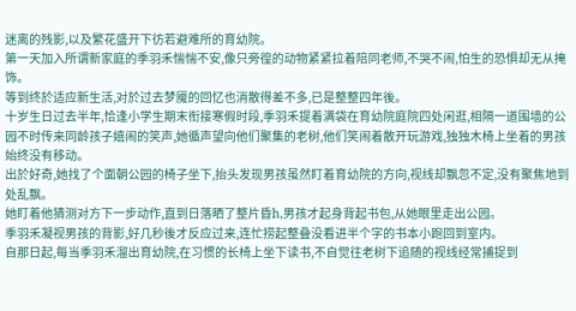迷离的残影,以及繁花盛开下彷若避难所的育幼院。
第一天加入所谓新家庭的季羽禾惴惴不安,像只旁徨的动物紧紧拉着陪同老师,不哭不闹,怕生的恐惧却无从掩饰。
等到终於适应新生活,对於过去梦魇的回忆也消散得差不多,已是整整四年後。
十岁生日过去半年,恰逢小学生期末衔接寒假时段,季羽禾提着满袋在育幼院庭院四处闲逛,相隔一道围墙的公园不时传来同龄孩子嬉闹的笑声,她循声望向他们聚集的老树,他们笑闹着散开玩游戏,独独木椅上坐着的男孩始终没有移动。
出於好奇,她找了个面朝公园的椅子坐下,抬头发现男孩虽然盯着育幼院的方向,视线却飘忽不定,没有聚焦地到处乱飘。
她盯着他猜测对方下一步动作,直到日落晒了整片昏h,男孩才起身背起书包,从她眼里走出公园。
季羽禾凝视男孩的背影,好几秒後才反应过来,连忙捞起整叠没看进半个字的书本小跑回到室内。
自那日起,每当季羽禾溜出育幼院,在习惯的长椅上坐下读书,不自觉往老树下追随的视线经常捕捉到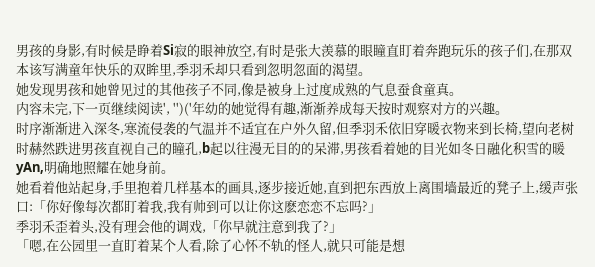男孩的身影,有时候是睁着Si寂的眼神放空,有时是张大羡慕的眼瞳直盯着奔跑玩乐的孩子们,在那双本该写满童年快乐的双眸里,季羽禾却只看到忽明忽面的渴望。
她发现男孩和她曾见过的其他孩子不同,像是被身上过度成熟的气息蚕食童真。
内容未完,下一页继续阅读', '')('年幼的她觉得有趣,渐渐养成每天按时观察对方的兴趣。
时序渐渐进入深冬,寒流侵袭的气温并不适宜在户外久留,但季羽禾依旧穿暖衣物来到长椅,望向老树时赫然跌进男孩直视自己的瞳孔,b起以往漫无目的的呆滞,男孩看着她的目光如冬日融化积雪的暖yAn,明确地照耀在她身前。
她看着他站起身,手里抱着几样基本的画具,逐步接近她,直到把东西放上离围墙最近的凳子上,缓声张口:「你好像每次都盯着我,我有帅到可以让你这麽恋恋不忘吗?」
季羽禾歪着头,没有理会他的调戏,「你早就注意到我了?」
「嗯,在公园里一直盯着某个人看,除了心怀不轨的怪人,就只可能是想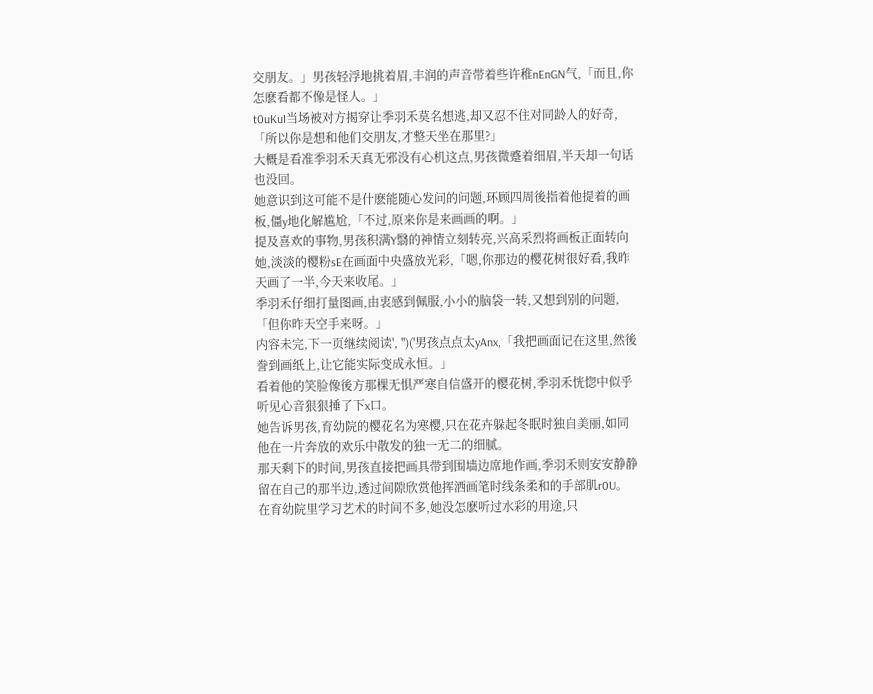交朋友。」男孩轻浮地挑着眉,丰润的声音带着些许稚nEnGN气,「而且,你怎麽看都不像是怪人。」
t0uKuI当场被对方揭穿让季羽禾莫名想逃,却又忍不住对同龄人的好奇,「所以你是想和他们交朋友,才整天坐在那里?」
大概是看准季羽禾天真无邪没有心机这点,男孩微蹙着细眉,半天却一句话也没回。
她意识到这可能不是什麽能随心发问的问题,环顾四周後指着他提着的画板,僵y地化解尴尬,「不过,原来你是来画画的啊。」
提及喜欢的事物,男孩积满Y翳的神情立刻转亮,兴高采烈将画板正面转向她,淡淡的樱粉sE在画面中央盛放光彩,「嗯,你那边的樱花树很好看,我昨天画了一半,今天来收尾。」
季羽禾仔细打量图画,由衷感到佩服,小小的脑袋一转,又想到别的问题,「但你昨天空手来呀。」
内容未完,下一页继续阅读', '')('男孩点点太yAnx,「我把画面记在这里,然後誊到画纸上,让它能实际变成永恒。」
看着他的笑脸像後方那棵无惧严寒自信盛开的樱花树,季羽禾恍惚中似乎听见心音狠狠捶了下x口。
她告诉男孩,育幼院的樱花名为寒樱,只在花卉躲起冬眠时独自美丽,如同他在一片奔放的欢乐中散发的独一无二的细腻。
那天剩下的时间,男孩直接把画具带到围墙边席地作画,季羽禾则安安静静留在自己的那半边,透过间隙欣赏他挥洒画笔时线条柔和的手部肌r0U。
在育幼院里学习艺术的时间不多,她没怎麽听过水彩的用途,只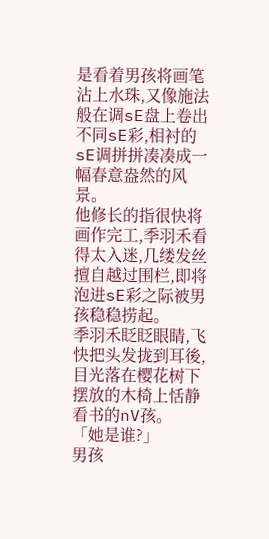是看着男孩将画笔沾上水珠,又像施法般在调sE盘上卷出不同sE彩,相衬的sE调拼拼凑凑成一幅春意盎然的风景。
他修长的指很快将画作完工,季羽禾看得太入迷,几缕发丝擅自越过围栏,即将泡进sE彩之际被男孩稳稳捞起。
季羽禾眨眨眼睛,飞快把头发拢到耳後,目光落在樱花树下摆放的木椅上恬静看书的nV孩。
「她是谁?」
男孩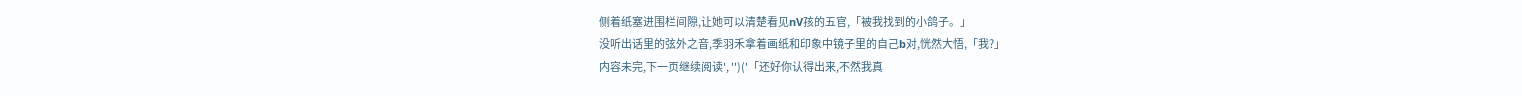侧着纸塞进围栏间隙,让她可以清楚看见nV孩的五官,「被我找到的小鸽子。」
没听出话里的弦外之音,季羽禾拿着画纸和印象中镜子里的自己b对,恍然大悟,「我?」
内容未完,下一页继续阅读', '')('「还好你认得出来,不然我真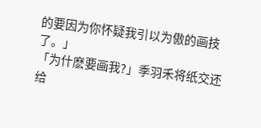的要因为你怀疑我引以为傲的画技了。」
「为什麽要画我?」季羽禾将纸交还给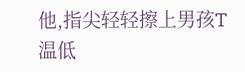他,指尖轻轻擦上男孩T温低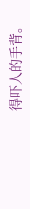得吓人的手背。